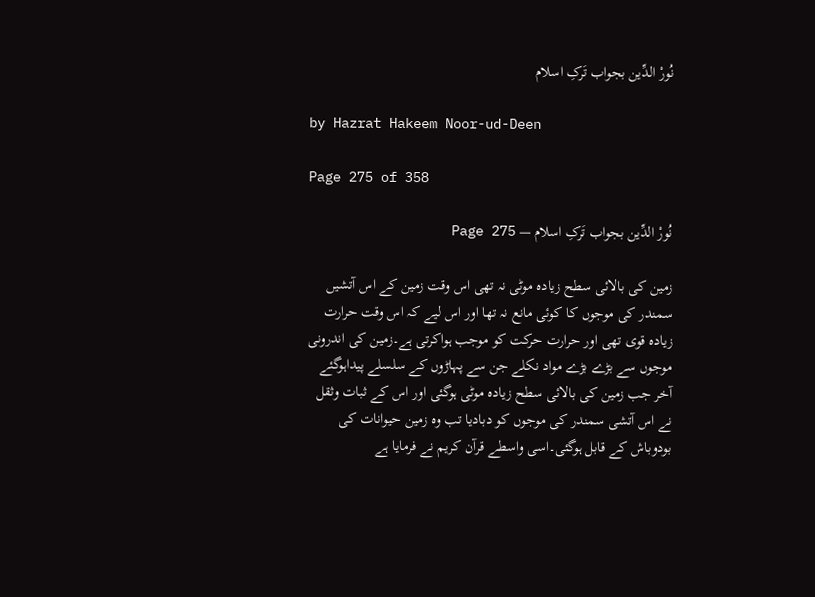نُورْ الدِّین بجواب تَرکِ اسلام

by Hazrat Hakeem Noor-ud-Deen

Page 275 of 358

نُورْ الدِّین بجواب تَرکِ اسلام — Page 275

زمین کی بالائی سطح زیادہ موٹی نہ تھی اس وقت زمین کے اس آتشیں سمندر کی موجوں کا کوئی مانع نہ تھا اور اس لیے کہ اس وقت حرارت زیادہ قوی تھی اور حرارت حرکت کو موجب ہواکرتی ہے۔زمین کی اندرونی موجوں سے بڑے بڑے مواد نکلے جن سے پہاڑوں کے سلسلے پیداہوگئے آخر جب زمین کی بالائی سطح زیادہ موٹی ہوگئی اور اس کے ثبات وثقل نے اس آتشی سمندر کی موجوں کو دبادیا تب وہ زمین حیوانات کی بودوباش کے قابل ہوگئی۔اسی واسطے قرآن کریم نے فرمایا ہے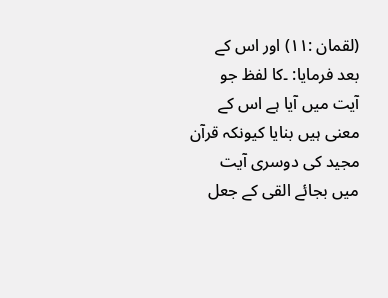(لقمان :۱۱) اور اس کے بعد فرمایا: ۔کا لفظ جو آیت میں آیا ہے اس کے معنی ہیں بنایا کیونکہ قرآن مجید کی دوسری آیت میں بجائے القی کے جعل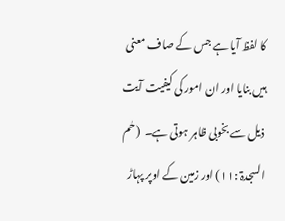کا لفظ آیا ہے جس کے صاف معنی ہیں بنایا اور ان امور کی کیفیت آیت ذیل سے بخوبی ظاہر ہوتی ہے۔  (حٰم السجدۃ :۱۱) اور زمین کے اوپر پہاڑ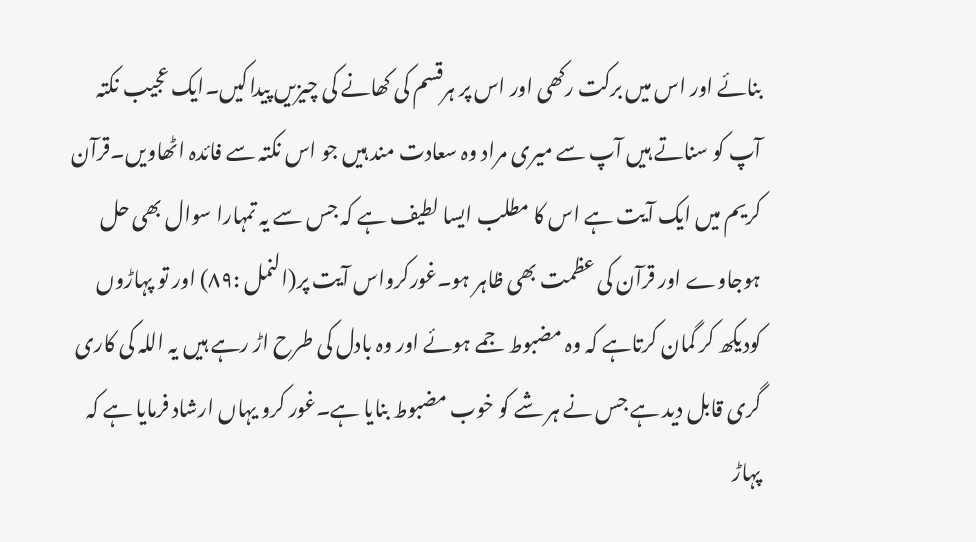بنائے اور اس میں برکت رکھی اور اس پر ہرقسم کی کھانے کی چیزیں پیداکیں۔ایک عجیب نکتہ آپ کو سناتے ہیں آپ سے میری مراد وہ سعادت مند ہیں جو اس نکتہ سے فائدہ اٹھاویں۔قرآن کریم میں ایک آیت ہے اس کا مطلب ایسا لطیف ہے کہ جس سے یہ تمہارا سوال بھی حل ہوجاوے اور قرآن کی عظمت بھی ظاہر ہو۔غورکرواس آیت پر(النمل :۸۹) اور تو پہاڑوں کودیکھ کر گمان کرتاہے کہ وہ مضبوط جمے ہوئے اور وہ بادل کی طرح اڑ رہے ہیں یہ اللہ کی کاری گری قابل دید ہے جس نے ہر شے کو خوب مضبوط بنایا ہے۔غور کرو یہاں ارشاد فرمایا ہے کہ پہاڑ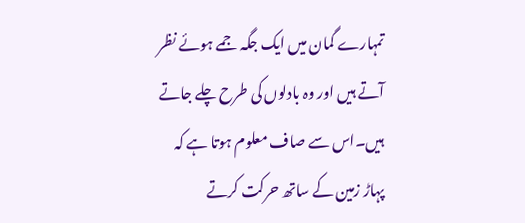تمہارے گمان میں ایک جگہ جمے ہوئے نظر آتے ہیں اور وہ بادلوں کی طرح چلے جاتے ہیں۔اس سے صاف معلوم ہوتا ہے کہ پہاڑ زمین کے ساتھ حرکت کرتے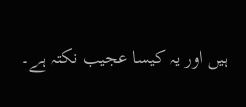ہیں اور یہ کیسا عجیب نکتہ ہے۔